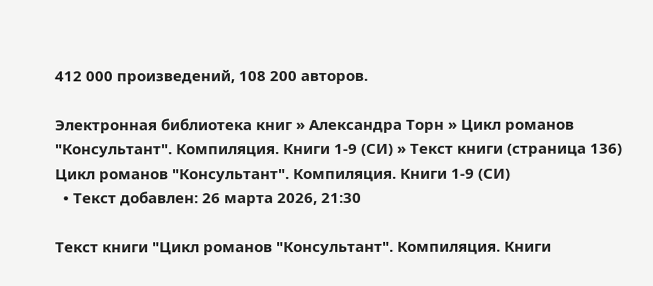412 000 произведений, 108 200 авторов.

Электронная библиотека книг » Александра Торн » Цикл романов "Консультант". Компиляция. Книги 1-9 (СИ) » Текст книги (страница 136)
Цикл романов "Консультант". Компиляция. Книги 1-9 (СИ)
  • Текст добавлен: 26 марта 2026, 21:30

Текст книги "Цикл романов "Консультант". Компиляция. Книги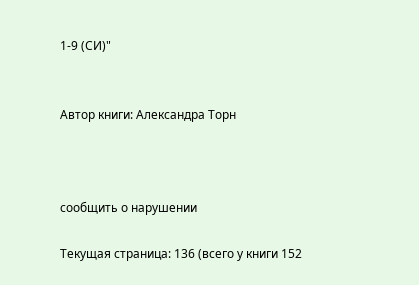1-9 (СИ)"


Автор книги: Александра Торн



сообщить о нарушении

Текущая страница: 136 (всего у книги 152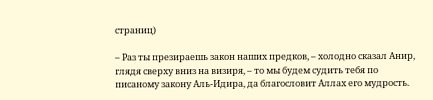страниц)

– Раз ты презираешь закон наших предков, – холодно сказал Анир, глядя сверху вниз на визиря, – то мы будем судить тебя по писаному закону Аль-Идира, да благословит Аллах его мудрость.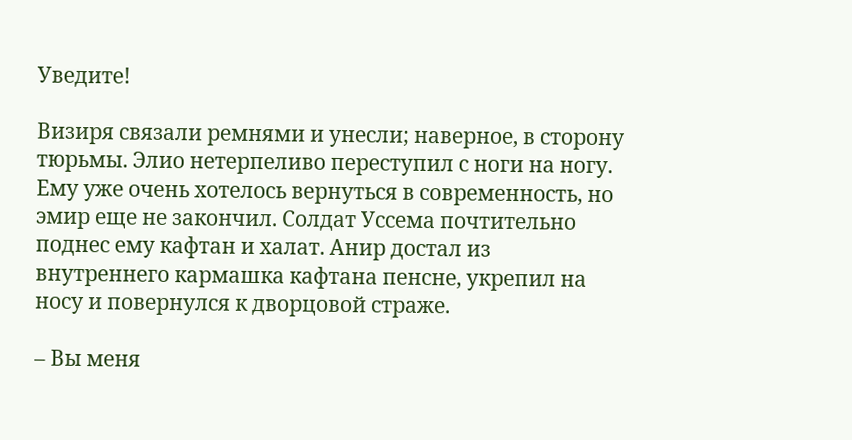Уведите!

Визиря связали ремнями и унесли; наверное, в сторону тюрьмы. Элио нетерпеливо переступил с ноги на ногу. Ему уже очень хотелось вернуться в современность, но эмир еще не закончил. Солдат Уссема почтительно поднес ему кафтан и халат. Анир достал из внутреннего кармашка кафтана пенсне, укрепил на носу и повернулся к дворцовой страже.

– Вы меня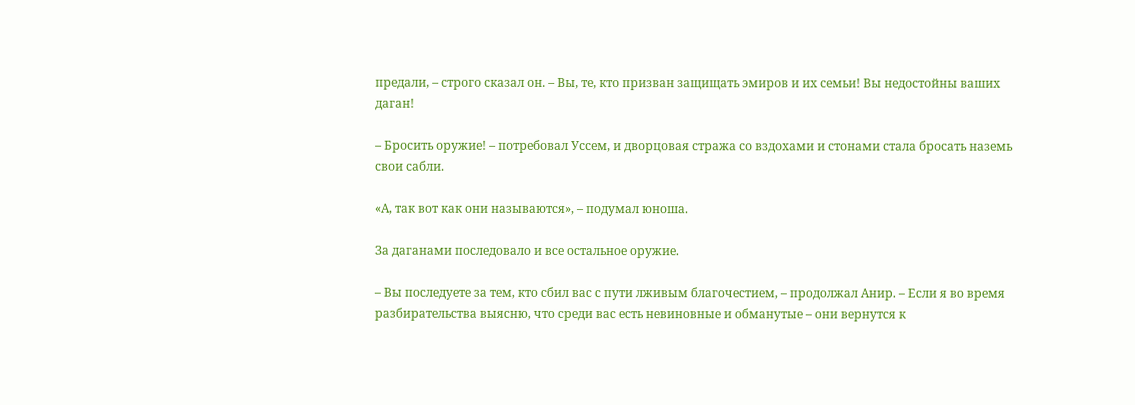предали, – строго сказал он. – Вы, те, кто призван защищать эмиров и их семьи! Вы недостойны ваших даган!

– Бросить оружие! – потребовал Уссем, и дворцовая стража со вздохами и стонами стала бросать наземь свои сабли.

«А, так вот как они называются», – подумал юноша.

За даганами последовало и все остальное оружие.

– Вы последуете за тем, кто сбил вас с пути лживым благочестием, – продолжал Анир. – Если я во время разбирательства выясню, что среди вас есть невиновные и обманутые – они вернутся к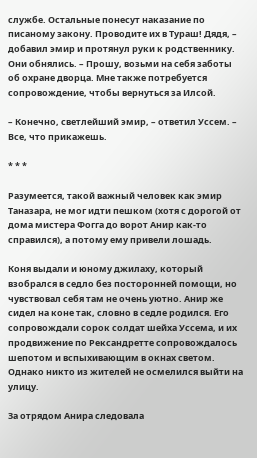службе. Остальные понесут наказание по писаному закону. Проводите их в Тураш! Дядя, – добавил эмир и протянул руки к родственнику. Они обнялись. – Прошу, возьми на себя заботы об охране дворца. Мне также потребуется сопровождение, чтобы вернуться за Илсой.

– Конечно, светлейший эмир, – ответил Уссем. – Все, что прикажешь.

* * *

Разумеется, такой важный человек как эмир Таназара, не мог идти пешком (хотя с дорогой от дома мистера Фогга до ворот Анир как-то справился), а потому ему привели лошадь.

Коня выдали и юному джилаху, который взобрался в седло без посторонней помощи, но чувствовал себя там не очень уютно. Анир же сидел на коне так, словно в седле родился. Его сопровождали сорок солдат шейха Уссема, и их продвижение по Рександретте сопровождалось шепотом и вспыхивающим в окнах светом. Однако никто из жителей не осмелился выйти на улицу.

За отрядом Анира следовала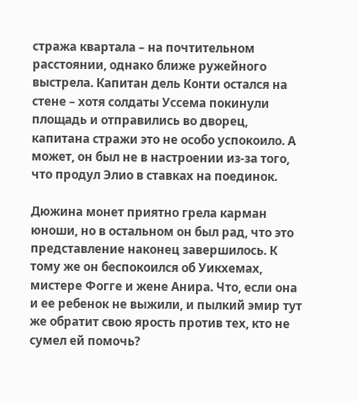стража квартала – на почтительном расстоянии, однако ближе ружейного выстрела. Капитан дель Конти остался на стене – хотя солдаты Уссема покинули площадь и отправились во дворец, капитана стражи это не особо успокоило. А может, он был не в настроении из-за того, что продул Элио в ставках на поединок.

Дюжина монет приятно грела карман юноши, но в остальном он был рад, что это представление наконец завершилось. К тому же он беспокоился об Уикхемах, мистере Фогге и жене Анира. Что, если она и ее ребенок не выжили, и пылкий эмир тут же обратит свою ярость против тех, кто не сумел ей помочь?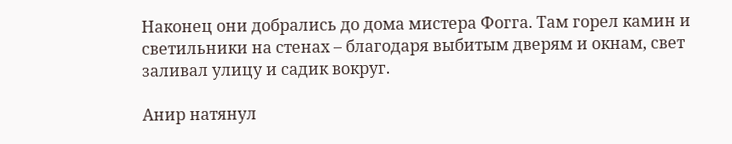Наконец они добрались до дома мистера Фогга. Там горел камин и светильники на стенах – благодаря выбитым дверям и окнам, свет заливал улицу и садик вокруг.

Анир натянул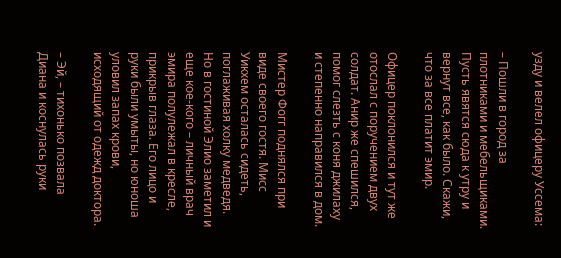узду и велел офицеру Уссема:

– Пошли в город за плотниками и мебельщиками. Пусть явятся сюда к утру и вернут все, как было. Скажи, что за все платит эмир.

Офицер поклонился и тут же отослал с поручением двух солдат. Анир же спешился, помог слезть с коня джилаху и степенно направился в дом.

Мистер Фогг поднялся при виде своего гостя. Мисс Уикхем осталась сидеть, поглаживая холку медведя. Но в гостиной Элио заметил и еще кое-кого – личный врач эмира полулежал в кресле, прикрыв глаза. Его лицо и руки были умыты, но юноша уловил запах крови, исходящий от одежд доктора.

– Эй, – тихонько позвала Диана и коснулась руки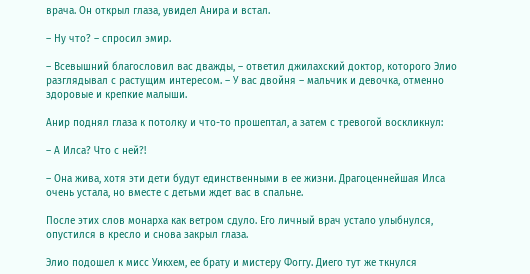врача. Он открыл глаза, увидел Анира и встал.

– Ну что? – спросил эмир.

– Всевышний благословил вас дважды, – ответил джилахский доктор, которого Элио разглядывал с растущим интересом. – У вас двойня – мальчик и девочка, отменно здоровые и крепкие малыши.

Анир поднял глаза к потолку и что-то прошептал, а затем с тревогой воскликнул:

– А Илса? Что с ней?!

– Она жива, хотя эти дети будут единственными в ее жизни. Драгоценнейшая Илса очень устала, но вместе с детьми ждет вас в спальне.

После этих слов монарха как ветром сдуло. Его личный врач устало улыбнулся, опустился в кресло и снова закрыл глаза.

Элио подошел к мисс Уикхем, ее брату и мистеру Фоггу. Диего тут же ткнулся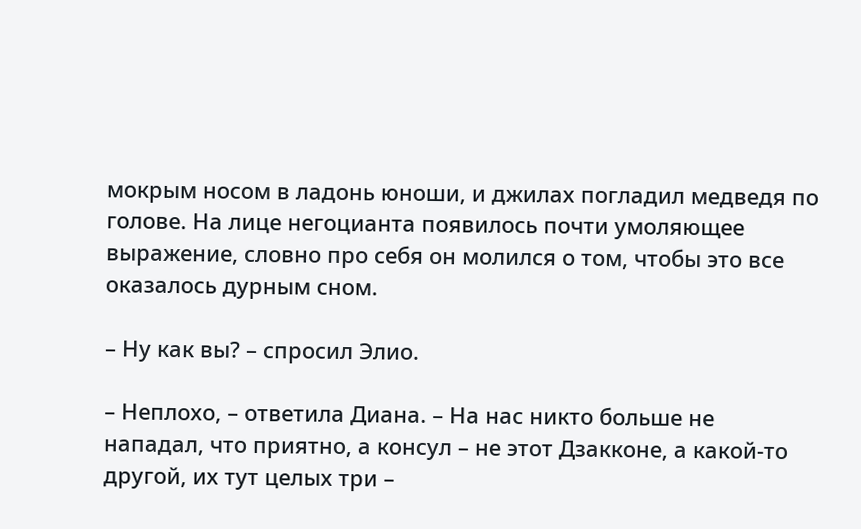мокрым носом в ладонь юноши, и джилах погладил медведя по голове. На лице негоцианта появилось почти умоляющее выражение, словно про себя он молился о том, чтобы это все оказалось дурным сном.

– Ну как вы? – спросил Элио.

– Неплохо, – ответила Диана. – На нас никто больше не нападал, что приятно, а консул – не этот Дзакконе, а какой-то другой, их тут целых три –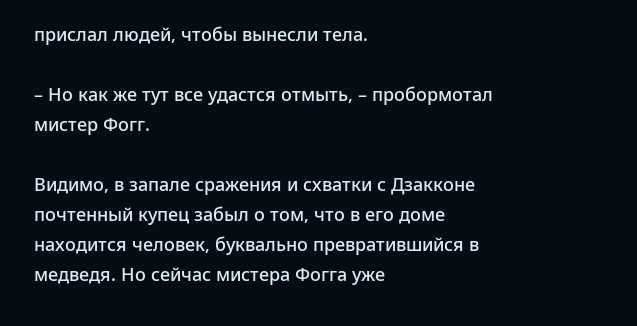прислал людей, чтобы вынесли тела.

– Но как же тут все удастся отмыть, – пробормотал мистер Фогг.

Видимо, в запале сражения и схватки с Дзакконе почтенный купец забыл о том, что в его доме находится человек, буквально превратившийся в медведя. Но сейчас мистера Фогга уже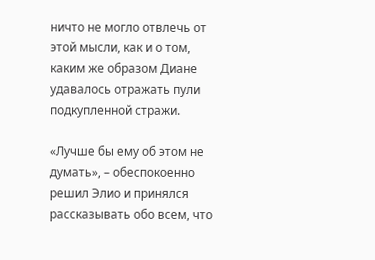ничто не могло отвлечь от этой мысли, как и о том, каким же образом Диане удавалось отражать пули подкупленной стражи.

«Лучше бы ему об этом не думать», – обеспокоенно решил Элио и принялся рассказывать обо всем, что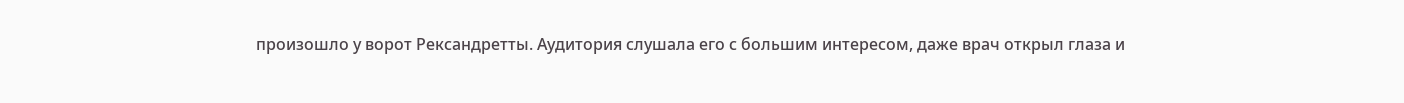произошло у ворот Рександретты. Аудитория слушала его с большим интересом, даже врач открыл глаза и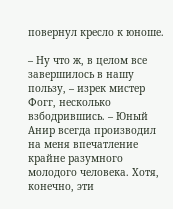повернул кресло к юноше.

– Ну что ж, в целом все завершилось в нашу пользу, – изрек мистер Фогг, несколько взбодрившись. – Юный Анир всегда производил на меня впечатление крайне разумного молодого человека. Хотя, конечно, эти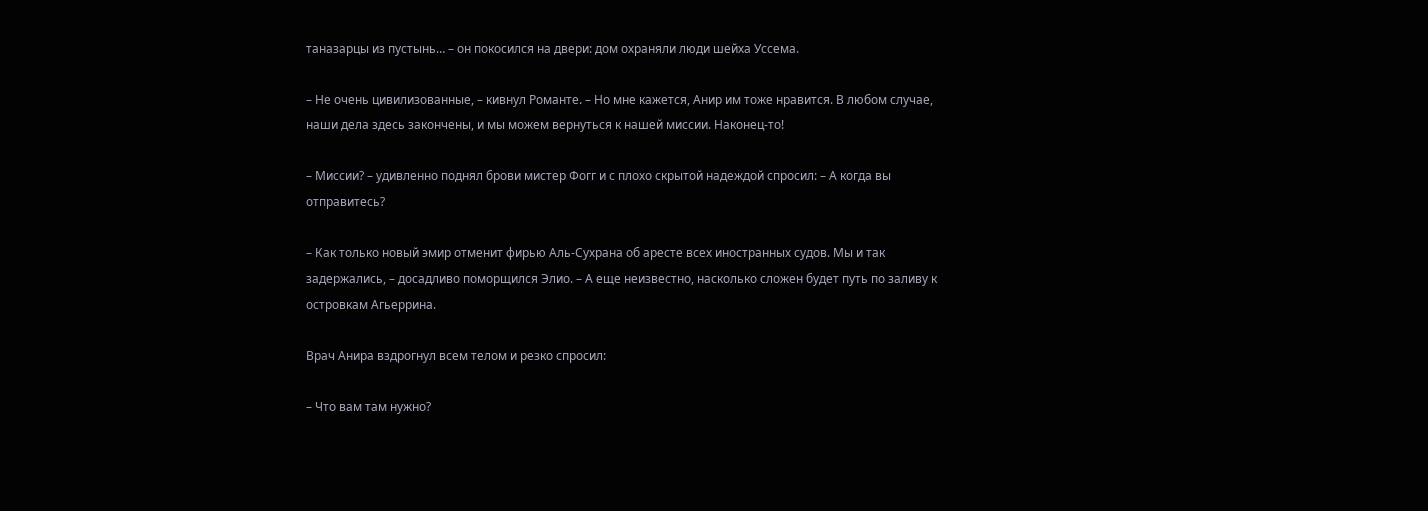таназарцы из пустынь… – он покосился на двери: дом охраняли люди шейха Уссема.

– Не очень цивилизованные, – кивнул Романте. – Но мне кажется, Анир им тоже нравится. В любом случае, наши дела здесь закончены, и мы можем вернуться к нашей миссии. Наконец-то!

– Миссии? – удивленно поднял брови мистер Фогг и с плохо скрытой надеждой спросил: – А когда вы отправитесь?

– Как только новый эмир отменит фирью Аль-Сухрана об аресте всех иностранных судов. Мы и так задержались, – досадливо поморщился Элио. – А еще неизвестно, насколько сложен будет путь по заливу к островкам Агьеррина.

Врач Анира вздрогнул всем телом и резко спросил:

– Что вам там нужно?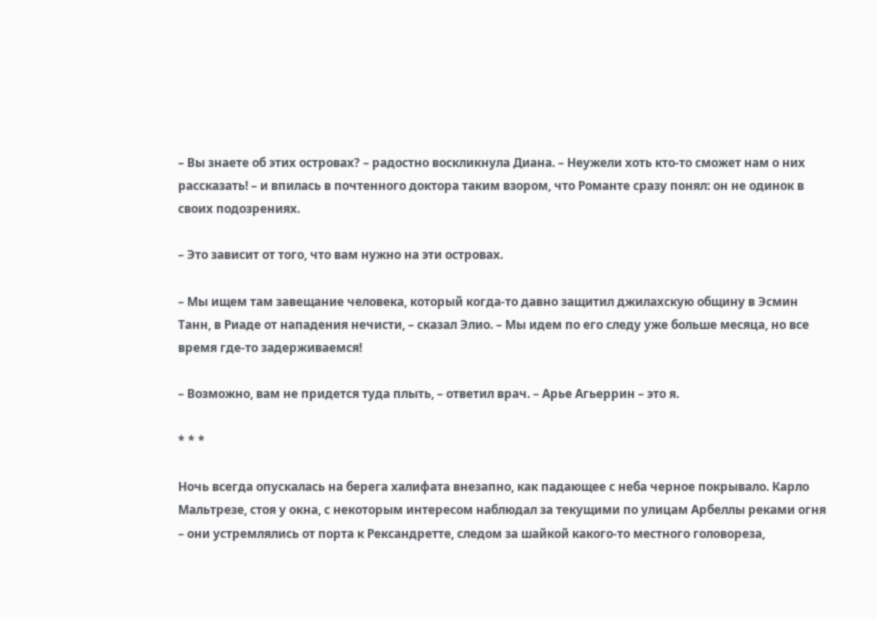– Вы знаете об этих островах? – радостно воскликнула Диана. – Неужели хоть кто-то сможет нам о них рассказать! – и впилась в почтенного доктора таким взором, что Романте сразу понял: он не одинок в своих подозрениях.

– Это зависит от того, что вам нужно на эти островах.

– Мы ищем там завещание человека, который когда-то давно защитил джилахскую общину в Эсмин Танн, в Риаде от нападения нечисти, – сказал Элио. – Мы идем по его следу уже больше месяца, но все время где-то задерживаемся!

– Возможно, вам не придется туда плыть, – ответил врач. – Арье Агьеррин – это я.

* * *

Ночь всегда опускалась на берега халифата внезапно, как падающее с неба черное покрывало. Карло Мальтрезе, стоя у окна, с некоторым интересом наблюдал за текущими по улицам Арбеллы реками огня – они устремлялись от порта к Рександретте, следом за шайкой какого-то местного головореза,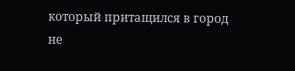который притащился в город не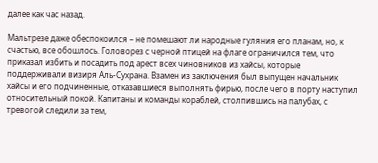далее как час назад.

Мальтрезе даже обеспокоился – не помешают ли народные гуляния его планам, но, к счастью, все обошлось. Головорез с черной птицей на флаге ограничился тем, что приказал избить и посадить под арест всех чиновников из хайсы, которые поддерживали визиря Аль-Сухрана. Взамен из заключения был выпущен начальник хайсы и его подчиненные, отказавшиеся выполнять фирью, после чего в порту наступил относительный покой. Капитаны и команды кораблей, столпившись на палубах, с тревогой следили за тем,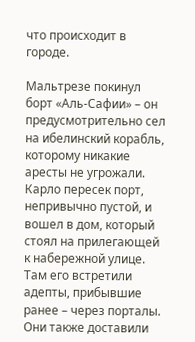что происходит в городе.

Мальтрезе покинул борт «Аль-Сафии» – он предусмотрительно сел на ибелинский корабль, которому никакие аресты не угрожали. Карло пересек порт, непривычно пустой, и вошел в дом, который стоял на прилегающей к набережной улице. Там его встретили адепты, прибывшие ранее – через порталы. Они также доставили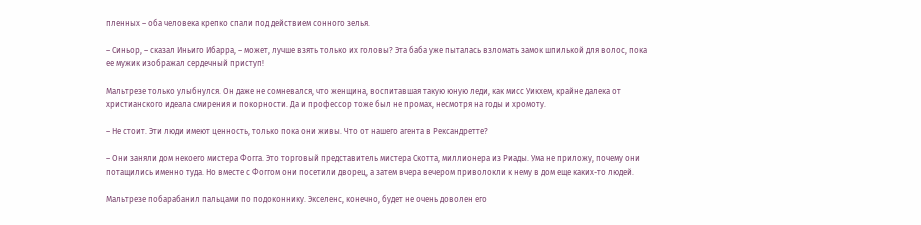пленных – оба человека крепко спали под действием сонного зелья.

– Синьор, – сказал Иньиго Ибарра, – может, лучше взять только их головы? Эта баба уже пыталась взломать замок шпилькой для волос, пока ее мужик изображал сердечный приступ!

Мальтрезе только улыбнулся. Он даже не сомневался, что женщина, воспитавшая такую юную леди, как мисс Уикхем, крайне далека от христианского идеала смирения и покорности. Да и профессор тоже был не промах, несмотря на годы и хромоту.

– Не стоит. Эти люди имеют ценность, только пока они живы. Что от нашего агента в Рександретте?

– Они заняли дом некоего мистера Фогга. Это торговый представитель мистера Скотта, миллионера из Риады. Ума не приложу, почему они потащились именно туда. Но вместе с Фоггом они посетили дворец, а затем вчера вечером приволокли к нему в дом еще каких-то людей.

Мальтрезе побарабанил пальцами по подоконнику. Экселенс, конечно, будет не очень доволен его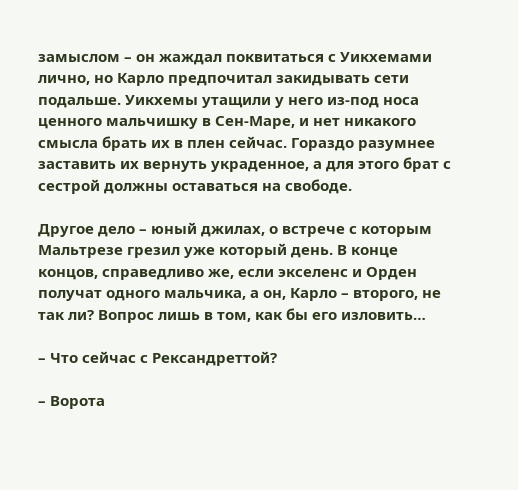замыслом – он жаждал поквитаться с Уикхемами лично, но Карло предпочитал закидывать сети подальше. Уикхемы утащили у него из-под носа ценного мальчишку в Сен-Маре, и нет никакого смысла брать их в плен сейчас. Гораздо разумнее заставить их вернуть украденное, а для этого брат с сестрой должны оставаться на свободе.

Другое дело – юный джилах, о встрече с которым Мальтрезе грезил уже который день. В конце концов, справедливо же, если экселенс и Орден получат одного мальчика, а он, Карло – второго, не так ли? Вопрос лишь в том, как бы его изловить…

– Что сейчас с Рександреттой?

– Ворота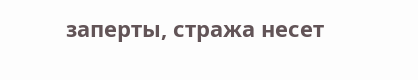заперты, стража несет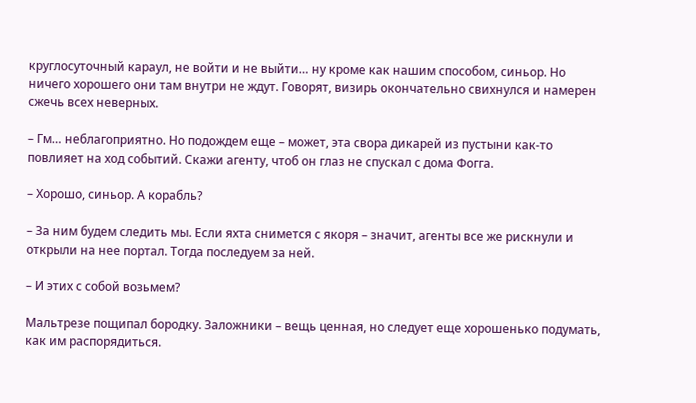круглосуточный караул, не войти и не выйти… ну кроме как нашим способом, синьор. Но ничего хорошего они там внутри не ждут. Говорят, визирь окончательно свихнулся и намерен сжечь всех неверных.

– Гм… неблагоприятно. Но подождем еще – может, эта свора дикарей из пустыни как-то повлияет на ход событий. Скажи агенту, чтоб он глаз не спускал с дома Фогга.

– Хорошо, синьор. А корабль?

– За ним будем следить мы. Если яхта снимется с якоря – значит, агенты все же рискнули и открыли на нее портал. Тогда последуем за ней.

– И этих с собой возьмем?

Мальтрезе пощипал бородку. Заложники – вещь ценная, но следует еще хорошенько подумать, как им распорядиться.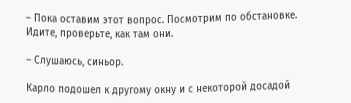– Пока оставим этот вопрос. Посмотрим по обстановке. Идите, проверьте, как там они.

– Слушаюсь, синьор.

Карло подошел к другому окну и с некоторой досадой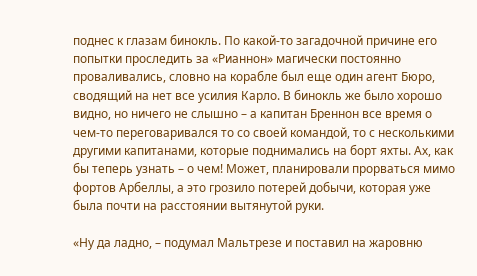поднес к глазам бинокль. По какой-то загадочной причине его попытки проследить за «Рианнон» магически постоянно проваливались, словно на корабле был еще один агент Бюро, сводящий на нет все усилия Карло. В бинокль же было хорошо видно, но ничего не слышно – а капитан Бреннон все время о чем-то переговаривался то со своей командой, то с несколькими другими капитанами, которые поднимались на борт яхты. Ах, как бы теперь узнать – о чем! Может, планировали прорваться мимо фортов Арбеллы, а это грозило потерей добычи, которая уже была почти на расстоянии вытянутой руки.

«Ну да ладно, – подумал Мальтрезе и поставил на жаровню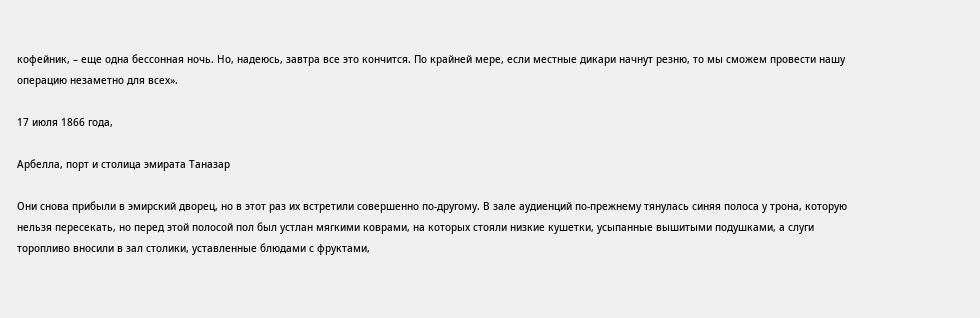кофейник, – еще одна бессонная ночь. Но, надеюсь, завтра все это кончится. По крайней мере, если местные дикари начнут резню, то мы сможем провести нашу операцию незаметно для всех».

17 июля 1866 года,

Арбелла, порт и столица эмирата Таназар

Они снова прибыли в эмирский дворец, но в этот раз их встретили совершенно по-другому. В зале аудиенций по-прежнему тянулась синяя полоса у трона, которую нельзя пересекать, но перед этой полосой пол был устлан мягкими коврами, на которых стояли низкие кушетки, усыпанные вышитыми подушками, а слуги торопливо вносили в зал столики, уставленные блюдами с фруктами,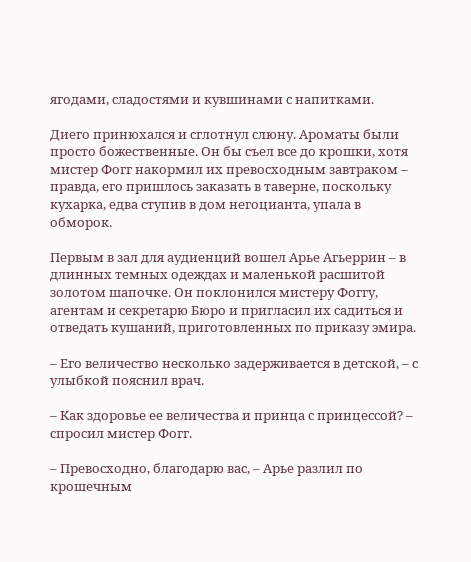ягодами, сладостями и кувшинами с напитками.

Диего принюхался и сглотнул слюну. Ароматы были просто божественные. Он бы съел все до крошки, хотя мистер Фогг накормил их превосходным завтраком – правда, его пришлось заказать в таверне, поскольку кухарка, едва ступив в дом негоцианта, упала в обморок.

Первым в зал для аудиенций вошел Арье Агьеррин – в длинных темных одеждах и маленькой расшитой золотом шапочке. Он поклонился мистеру Фоггу, агентам и секретарю Бюро и пригласил их садиться и отведать кушаний, приготовленных по приказу эмира.

– Его величество несколько задерживается в детской, – с улыбкой пояснил врач.

– Как здоровье ее величества и принца с принцессой? – спросил мистер Фогг.

– Превосходно, благодарю вас, – Арье разлил по крошечным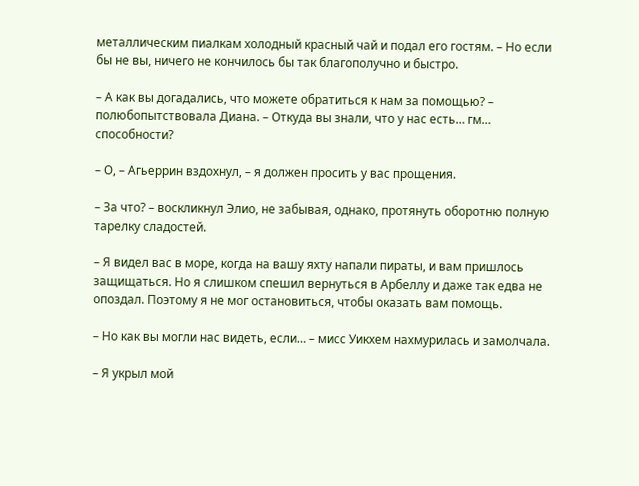металлическим пиалкам холодный красный чай и подал его гостям. – Но если бы не вы, ничего не кончилось бы так благополучно и быстро.

– А как вы догадались, что можете обратиться к нам за помощью? – полюбопытствовала Диана. – Откуда вы знали, что у нас есть… гм… способности?

– О, – Агьеррин вздохнул, – я должен просить у вас прощения.

– За что? – воскликнул Элио, не забывая, однако, протянуть оборотню полную тарелку сладостей.

– Я видел вас в море, когда на вашу яхту напали пираты, и вам пришлось защищаться. Но я слишком спешил вернуться в Арбеллу и даже так едва не опоздал. Поэтому я не мог остановиться, чтобы оказать вам помощь.

– Но как вы могли нас видеть, если… – мисс Уикхем нахмурилась и замолчала.

– Я укрыл мой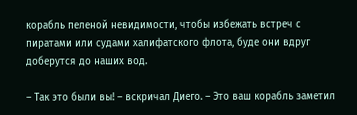корабль пеленой невидимости, чтобы избежать встреч с пиратами или судами халифатского флота, буде они вдруг доберутся до наших вод.

– Так это были вы! – вскричал Диего. – Это ваш корабль заметил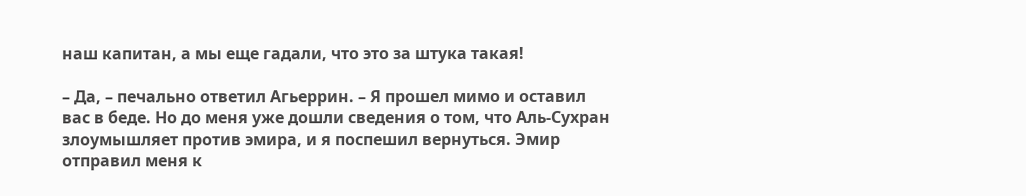наш капитан, а мы еще гадали, что это за штука такая!

– Да, – печально ответил Агьеррин. – Я прошел мимо и оставил вас в беде. Но до меня уже дошли сведения о том, что Аль-Сухран злоумышляет против эмира, и я поспешил вернуться. Эмир отправил меня к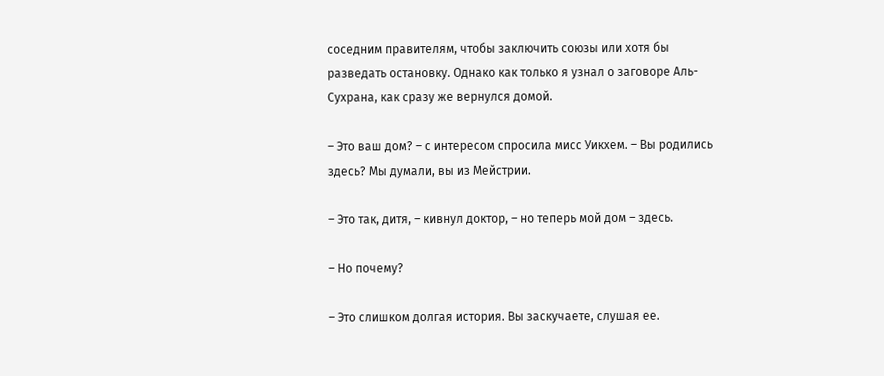соседним правителям, чтобы заключить союзы или хотя бы разведать остановку. Однако как только я узнал о заговоре Аль-Сухрана, как сразу же вернулся домой.

– Это ваш дом? – с интересом спросила мисс Уикхем. – Вы родились здесь? Мы думали, вы из Мейстрии.

– Это так, дитя, – кивнул доктор, – но теперь мой дом – здесь.

– Но почему?

– Это слишком долгая история. Вы заскучаете, слушая ее.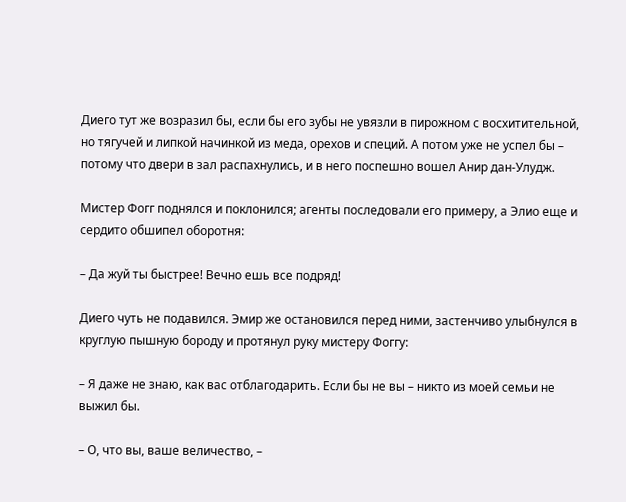Диего тут же возразил бы, если бы его зубы не увязли в пирожном с восхитительной, но тягучей и липкой начинкой из меда, орехов и специй. А потом уже не успел бы – потому что двери в зал распахнулись, и в него поспешно вошел Анир дан-Улудж.

Мистер Фогг поднялся и поклонился; агенты последовали его примеру, а Элио еще и сердито обшипел оборотня:

– Да жуй ты быстрее! Вечно ешь все подряд!

Диего чуть не подавился. Эмир же остановился перед ними, застенчиво улыбнулся в круглую пышную бороду и протянул руку мистеру Фоггу:

– Я даже не знаю, как вас отблагодарить. Если бы не вы – никто из моей семьи не выжил бы.

– О, что вы, ваше величество, –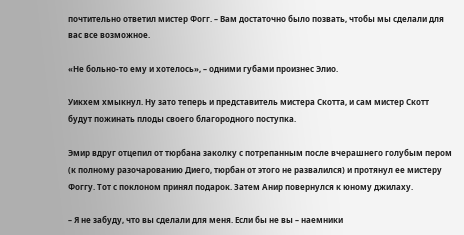почтительно ответил мистер Фогг. – Вам достаточно было позвать, чтобы мы сделали для вас все возможное.

«Не больно-то ему и хотелось», – одними губами произнес Элио.

Уикхем хмыкнул. Ну зато теперь и представитель мистера Скотта, и сам мистер Скотт будут пожинать плоды своего благородного поступка.

Эмир вдруг отцепил от тюрбана заколку с потрепанным после вчерашнего голубым пером (к полному разочарованию Диего, тюрбан от этого не развалился) и протянул ее мистеру Фоггу. Тот с поклоном принял подарок. Затем Анир повернулся к юному джилаху.

– Я не забуду, что вы сделали для меня. Если бы не вы – наемники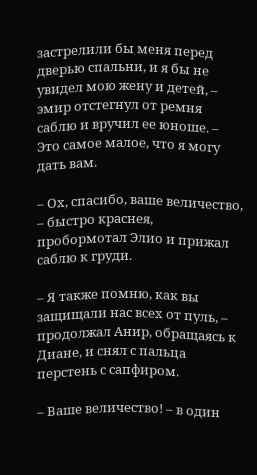застрелили бы меня перед дверью спальни, и я бы не увидел мою жену и детей, – эмир отстегнул от ремня саблю и вручил ее юноше. – Это самое малое, что я могу дать вам.

– Ох, спасибо, ваше величество, – быстро краснея, пробормотал Элио и прижал саблю к груди.

– Я также помню, как вы защищали нас всех от пуль, – продолжал Анир, обращаясь к Диане, и снял с пальца перстень с сапфиром.

– Ваше величество! – в один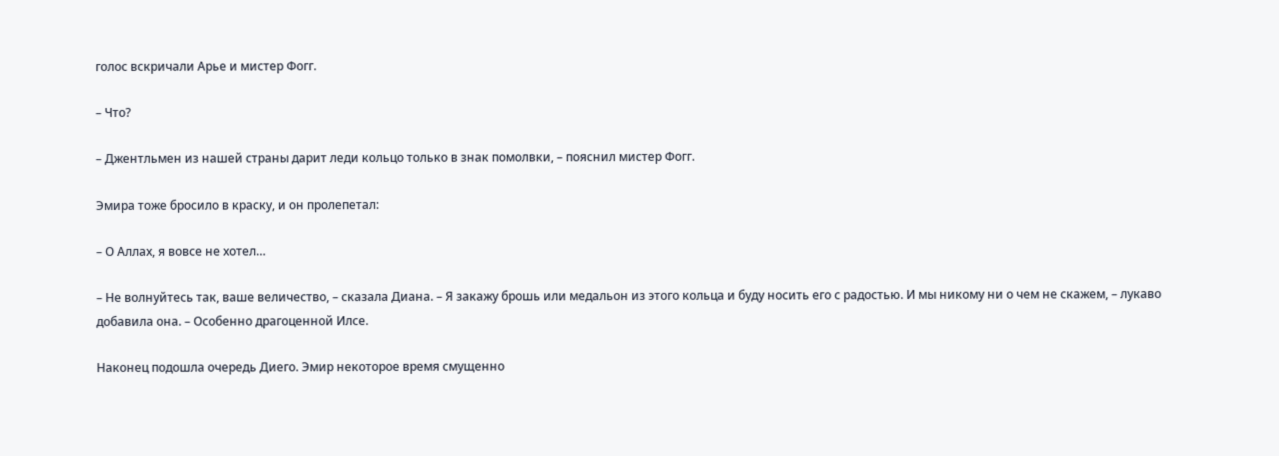голос вскричали Арье и мистер Фогг.

– Что?

– Джентльмен из нашей страны дарит леди кольцо только в знак помолвки, – пояснил мистер Фогг.

Эмира тоже бросило в краску, и он пролепетал:

– О Аллах, я вовсе не хотел…

– Не волнуйтесь так, ваше величество, – сказала Диана. – Я закажу брошь или медальон из этого кольца и буду носить его с радостью. И мы никому ни о чем не скажем, – лукаво добавила она. – Особенно драгоценной Илсе.

Наконец подошла очередь Диего. Эмир некоторое время смущенно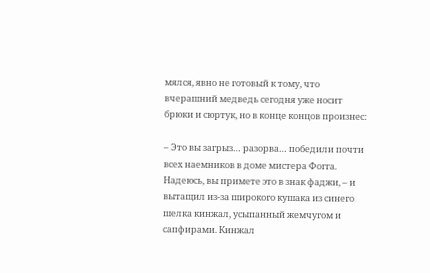мялся, явно не готовый к тому, что вчерашний медведь сегодня уже носит брюки и сюртук, но в конце концов произнес:

– Это вы загрыз… разорва… победили почти всех наемников в доме мистера Фогга. Надеюсь, вы примете это в знак фаджи, – и вытащил из-за широкого кушака из синего шелка кинжал, усыпанный жемчугом и сапфирами. Кинжал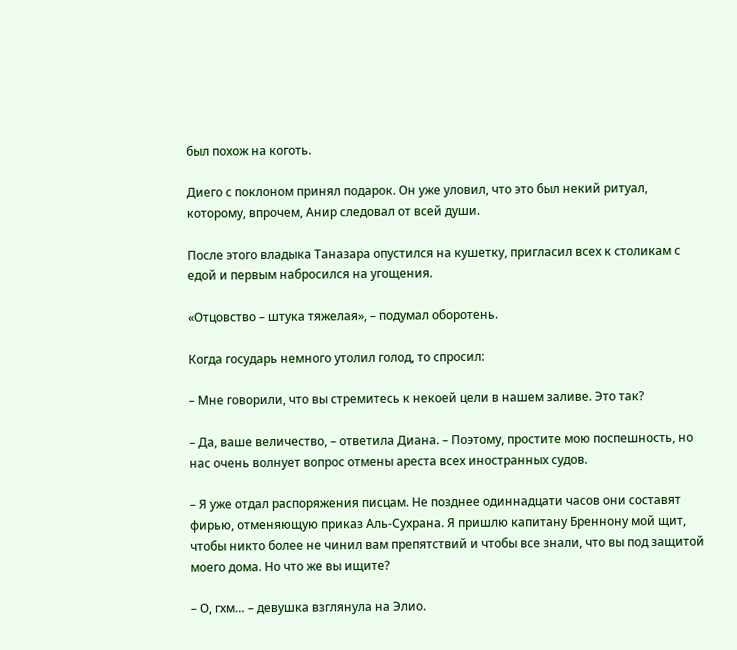был похож на коготь.

Диего с поклоном принял подарок. Он уже уловил, что это был некий ритуал, которому, впрочем, Анир следовал от всей души.

После этого владыка Таназара опустился на кушетку, пригласил всех к столикам с едой и первым набросился на угощения.

«Отцовство – штука тяжелая», – подумал оборотень.

Когда государь немного утолил голод, то спросил:

– Мне говорили, что вы стремитесь к некоей цели в нашем заливе. Это так?

– Да, ваше величество, – ответила Диана. – Поэтому, простите мою поспешность, но нас очень волнует вопрос отмены ареста всех иностранных судов.

– Я уже отдал распоряжения писцам. Не позднее одиннадцати часов они составят фирью, отменяющую приказ Аль-Сухрана. Я пришлю капитану Бреннону мой щит, чтобы никто более не чинил вам препятствий и чтобы все знали, что вы под защитой моего дома. Но что же вы ищите?

– О, гхм… – девушка взглянула на Элио.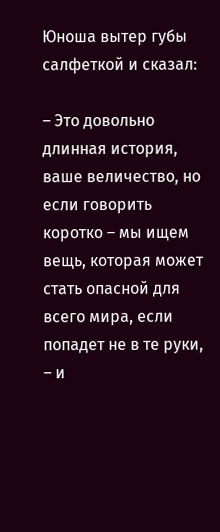Юноша вытер губы салфеткой и сказал:

– Это довольно длинная история, ваше величество, но если говорить коротко – мы ищем вещь, которая может стать опасной для всего мира, если попадет не в те руки, – и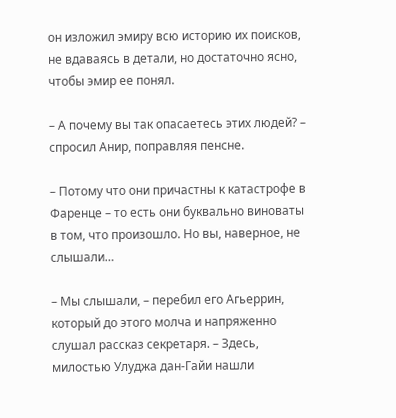он изложил эмиру всю историю их поисков, не вдаваясь в детали, но достаточно ясно, чтобы эмир ее понял.

– А почему вы так опасаетесь этих людей? – спросил Анир, поправляя пенсне.

– Потому что они причастны к катастрофе в Фаренце – то есть они буквально виноваты в том, что произошло. Но вы, наверное, не слышали…

– Мы слышали, – перебил его Агьеррин, который до этого молча и напряженно слушал рассказ секретаря. – Здесь, милостью Улуджа дан-Гайи нашли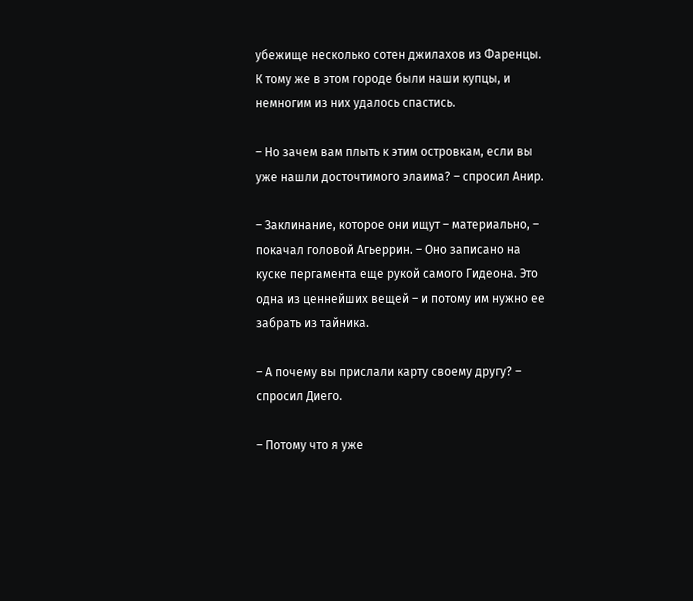убежище несколько сотен джилахов из Фаренцы. К тому же в этом городе были наши купцы, и немногим из них удалось спастись.

– Но зачем вам плыть к этим островкам, если вы уже нашли досточтимого элаима? – спросил Анир.

– Заклинание, которое они ищут – материально, – покачал головой Агьеррин. – Оно записано на куске пергамента еще рукой самого Гидеона. Это одна из ценнейших вещей – и потому им нужно ее забрать из тайника.

– А почему вы прислали карту своему другу? – спросил Диего.

– Потому что я уже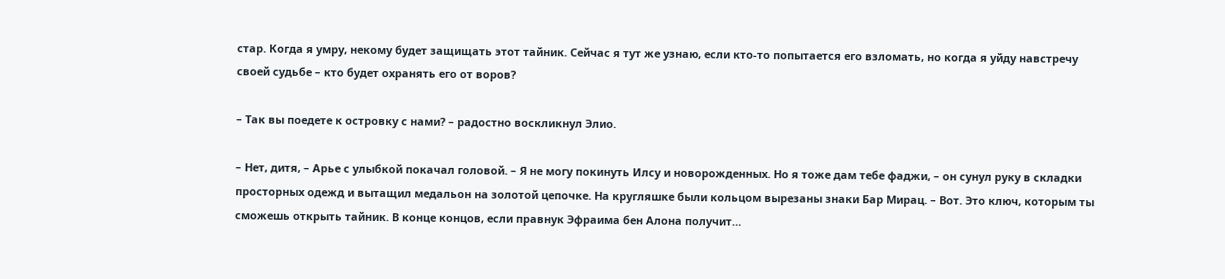стар. Когда я умру, некому будет защищать этот тайник. Сейчас я тут же узнаю, если кто-то попытается его взломать, но когда я уйду навстречу своей судьбе – кто будет охранять его от воров?

– Так вы поедете к островку с нами? – радостно воскликнул Элио.

– Нет, дитя, – Арье с улыбкой покачал головой. – Я не могу покинуть Илсу и новорожденных. Но я тоже дам тебе фаджи, – он сунул руку в складки просторных одежд и вытащил медальон на золотой цепочке. На кругляшке были кольцом вырезаны знаки Бар Мирац. – Вот. Это ключ, которым ты сможешь открыть тайник. В конце концов, если правнук Эфраима бен Алона получит…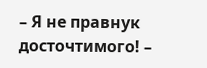– Я не правнук досточтимого! –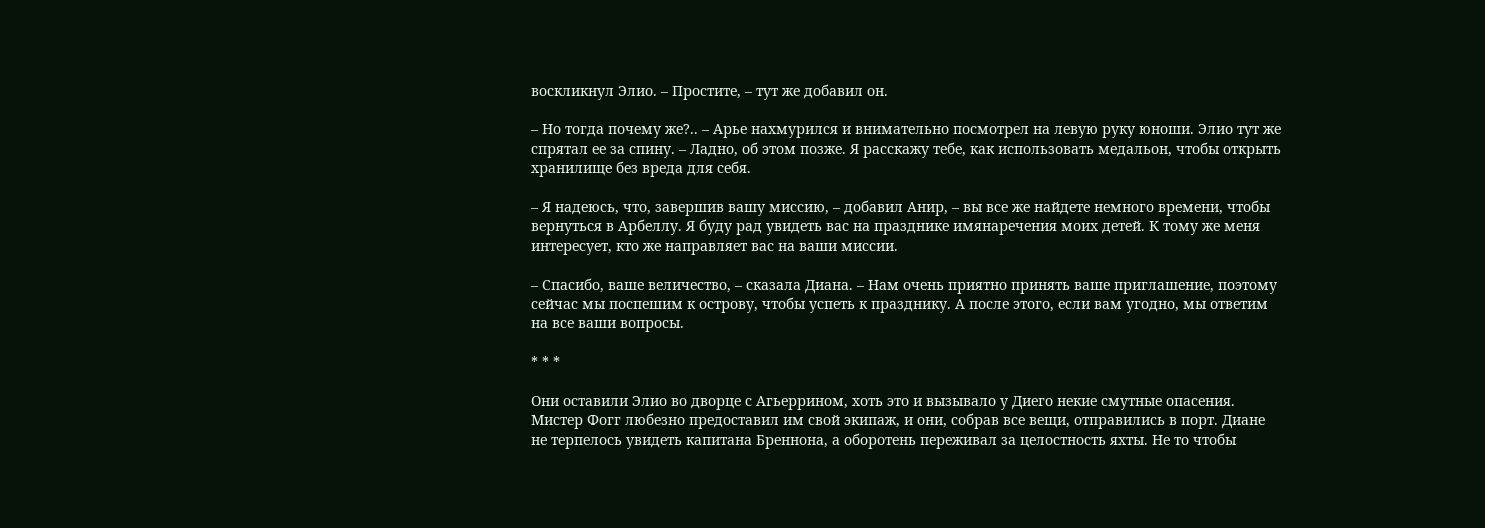воскликнул Элио. – Простите, – тут же добавил он.

– Но тогда почему же?.. – Арье нахмурился и внимательно посмотрел на левую руку юноши. Элио тут же спрятал ее за спину. – Ладно, об этом позже. Я расскажу тебе, как использовать медальон, чтобы открыть хранилище без вреда для себя.

– Я надеюсь, что, завершив вашу миссию, – добавил Анир, – вы все же найдете немного времени, чтобы вернуться в Арбеллу. Я буду рад увидеть вас на празднике имянаречения моих детей. К тому же меня интересует, кто же направляет вас на ваши миссии.

– Спасибо, ваше величество, – сказала Диана. – Нам очень приятно принять ваше приглашение, поэтому сейчас мы поспешим к острову, чтобы успеть к празднику. А после этого, если вам угодно, мы ответим на все ваши вопросы.

* * *

Они оставили Элио во дворце с Агьеррином, хоть это и вызывало у Диего некие смутные опасения. Мистер Фогг любезно предоставил им свой экипаж, и они, собрав все вещи, отправились в порт. Диане не терпелось увидеть капитана Бреннона, а оборотень переживал за целостность яхты. Не то чтобы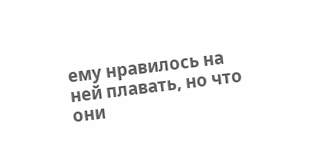ему нравилось на ней плавать, но что они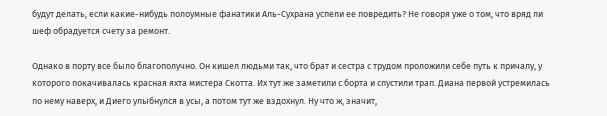будут делать, если какие-нибудь полоумные фанатики Аль-Сухрана успели ее повредить? Не говоря уже о том, что вряд ли шеф обрадуется счету за ремонт.

Однако в порту все было благополучно. Он кишел людьми так, что брат и сестра с трудом проложили себе путь к причалу, у которого покачивалась красная яхта мистера Скотта. Их тут же заметили с борта и спустили трап. Диана первой устремилась по нему наверх, и Диего улыбнулся в усы, а потом тут же вздохнул. Ну что ж, значит,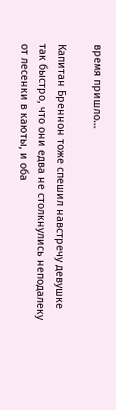время пришло…

Капитан Бреннон тоже спешил навстречу девушке так быстро, что они едва не столкнулись неподалеку от лесенки в каюты, и оба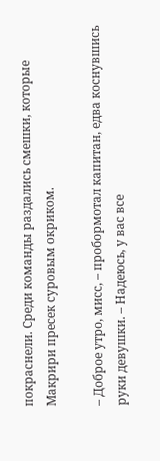покраснели. Среди команды раздались смешки, которые Макрири пресек суровым окриком.

– Доброе утро, мисс, – пробормотал капитан, едва коснувшись руки девушки. – Надеюсь, у вас все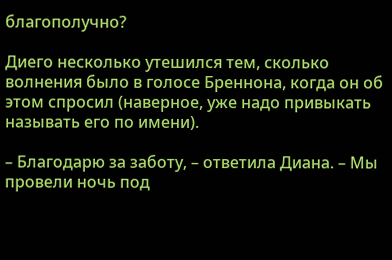благополучно?

Диего несколько утешился тем, сколько волнения было в голосе Бреннона, когда он об этом спросил (наверное, уже надо привыкать называть его по имени).

– Благодарю за заботу, – ответила Диана. – Мы провели ночь под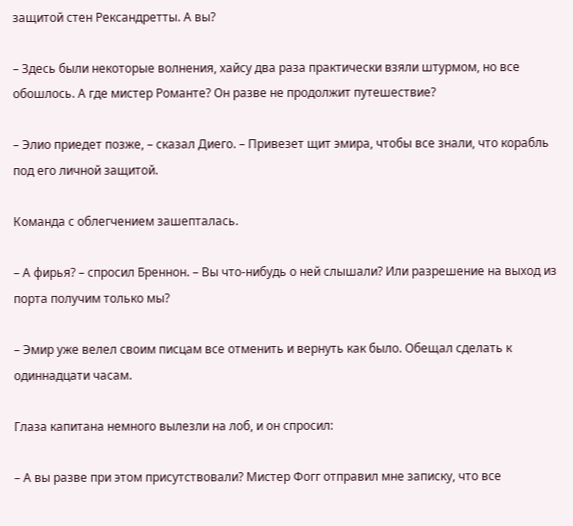защитой стен Рександретты. А вы?

– Здесь были некоторые волнения, хайсу два раза практически взяли штурмом, но все обошлось. А где мистер Романте? Он разве не продолжит путешествие?

– Элио приедет позже, – сказал Диего. – Привезет щит эмира, чтобы все знали, что корабль под его личной защитой.

Команда с облегчением зашепталась.

– А фирья? – спросил Бреннон. – Вы что-нибудь о ней слышали? Или разрешение на выход из порта получим только мы?

– Эмир уже велел своим писцам все отменить и вернуть как было. Обещал сделать к одиннадцати часам.

Глаза капитана немного вылезли на лоб, и он спросил:

– А вы разве при этом присутствовали? Мистер Фогг отправил мне записку, что все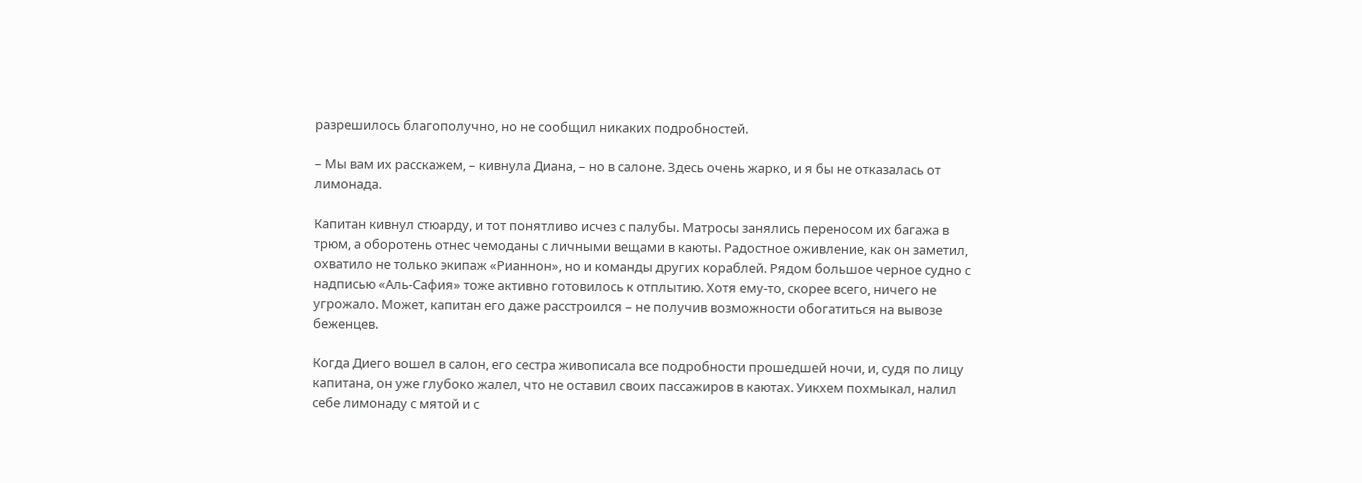разрешилось благополучно, но не сообщил никаких подробностей.

– Мы вам их расскажем, – кивнула Диана, – но в салоне. Здесь очень жарко, и я бы не отказалась от лимонада.

Капитан кивнул стюарду, и тот понятливо исчез с палубы. Матросы занялись переносом их багажа в трюм, а оборотень отнес чемоданы с личными вещами в каюты. Радостное оживление, как он заметил, охватило не только экипаж «Рианнон», но и команды других кораблей. Рядом большое черное судно с надписью «Аль-Сафия» тоже активно готовилось к отплытию. Хотя ему-то, скорее всего, ничего не угрожало. Может, капитан его даже расстроился – не получив возможности обогатиться на вывозе беженцев.

Когда Диего вошел в салон, его сестра живописала все подробности прошедшей ночи, и, судя по лицу капитана, он уже глубоко жалел, что не оставил своих пассажиров в каютах. Уикхем похмыкал, налил себе лимонаду с мятой и с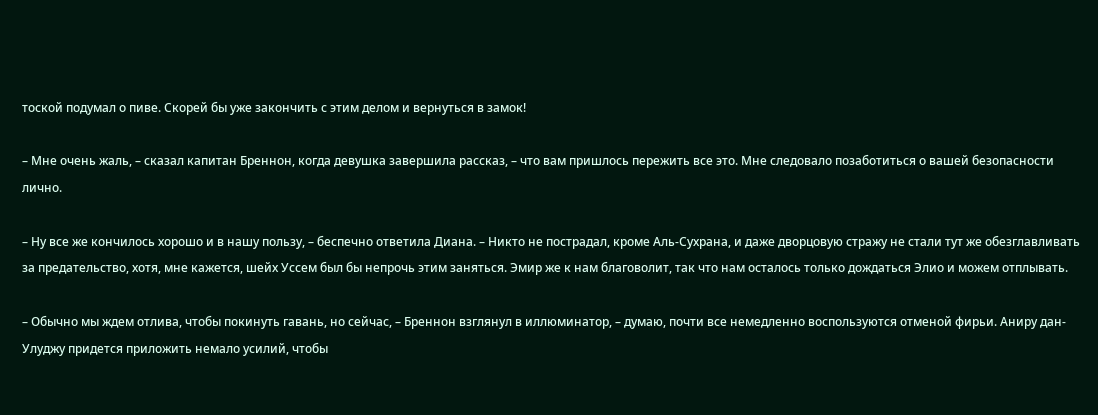тоской подумал о пиве. Скорей бы уже закончить с этим делом и вернуться в замок!

– Мне очень жаль, – сказал капитан Бреннон, когда девушка завершила рассказ, – что вам пришлось пережить все это. Мне следовало позаботиться о вашей безопасности лично.

– Ну все же кончилось хорошо и в нашу пользу, – беспечно ответила Диана. – Никто не пострадал, кроме Аль-Сухрана, и даже дворцовую стражу не стали тут же обезглавливать за предательство, хотя, мне кажется, шейх Уссем был бы непрочь этим заняться. Эмир же к нам благоволит, так что нам осталось только дождаться Элио и можем отплывать.

– Обычно мы ждем отлива, чтобы покинуть гавань, но сейчас, – Бреннон взглянул в иллюминатор, – думаю, почти все немедленно воспользуются отменой фирьи. Аниру дан-Улуджу придется приложить немало усилий, чтобы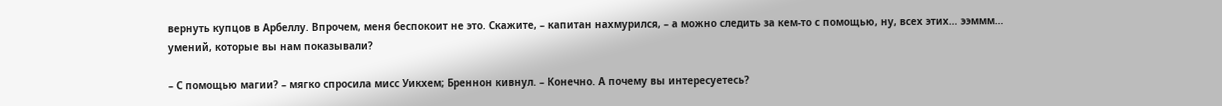вернуть купцов в Арбеллу. Впрочем, меня беспокоит не это. Скажите, – капитан нахмурился, – а можно следить за кем-то с помощью, ну, всех этих… ээммм… умений, которые вы нам показывали?

– С помощью магии? – мягко спросила мисс Уикхем; Бреннон кивнул. – Конечно. А почему вы интересуетесь?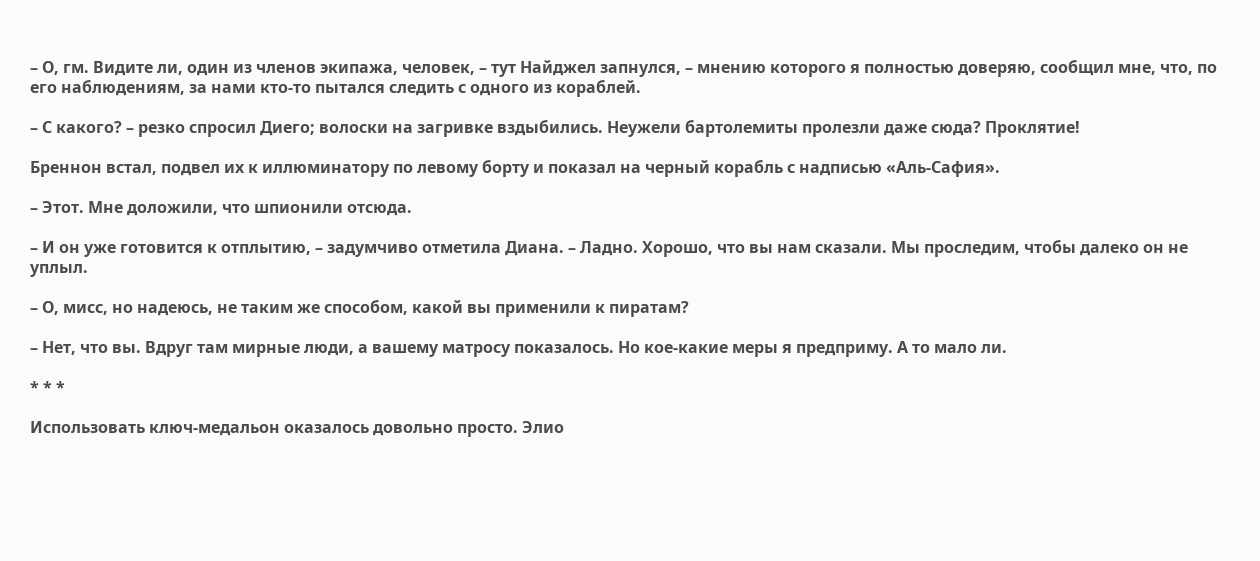– О, гм. Видите ли, один из членов экипажа, человек, – тут Найджел запнулся, – мнению которого я полностью доверяю, сообщил мне, что, по его наблюдениям, за нами кто-то пытался следить с одного из кораблей.

– С какого? – резко спросил Диего; волоски на загривке вздыбились. Неужели бартолемиты пролезли даже сюда? Проклятие!

Бреннон встал, подвел их к иллюминатору по левому борту и показал на черный корабль с надписью «Аль-Сафия».

– Этот. Мне доложили, что шпионили отсюда.

– И он уже готовится к отплытию, – задумчиво отметила Диана. – Ладно. Хорошо, что вы нам сказали. Мы проследим, чтобы далеко он не уплыл.

– О, мисс, но надеюсь, не таким же способом, какой вы применили к пиратам?

– Нет, что вы. Вдруг там мирные люди, а вашему матросу показалось. Но кое-какие меры я предприму. А то мало ли.

* * *

Использовать ключ-медальон оказалось довольно просто. Элио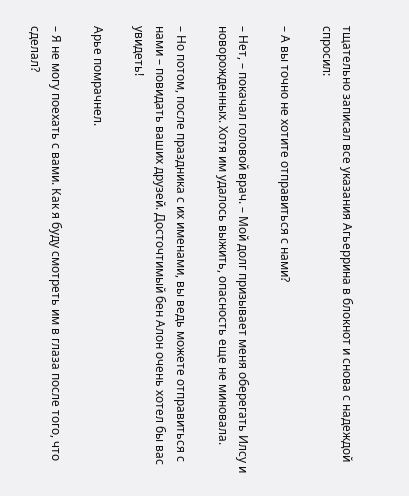тщательно записал все указания Агьеррина в блокнот и снова с надеждой спросил:

– А вы точно не хотите отправиться с нами?

– Нет, – покачал головой врач. – Мой долг призывает меня оберегать Илсу и новорожденных. Хотя им удалось выжить, опасность еще не миновала.

– Но потом, после праздника с их именами, вы ведь можете отправиться с нами – повидать ваших друзей. Досточтимый бен Алон очень хотел бы вас увидеть!

Арье помрачнел.

– Я не могу поехать с вами. Как я буду смотреть им в глаза после того, что сделал?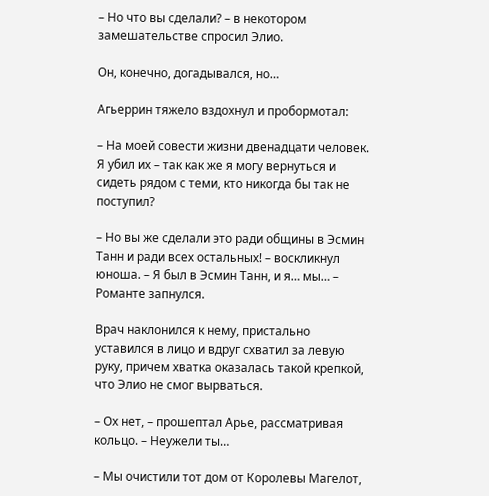– Но что вы сделали? – в некотором замешательстве спросил Элио.

Он, конечно, догадывался, но…

Агьеррин тяжело вздохнул и пробормотал:

– На моей совести жизни двенадцати человек. Я убил их – так как же я могу вернуться и сидеть рядом с теми, кто никогда бы так не поступил?

– Но вы же сделали это ради общины в Эсмин Танн и ради всех остальных! – воскликнул юноша. – Я был в Эсмин Танн, и я… мы… – Романте запнулся.

Врач наклонился к нему, пристально уставился в лицо и вдруг схватил за левую руку, причем хватка оказалась такой крепкой, что Элио не смог вырваться.

– Ох нет, – прошептал Арье, рассматривая кольцо. – Неужели ты…

– Мы очистили тот дом от Королевы Магелот,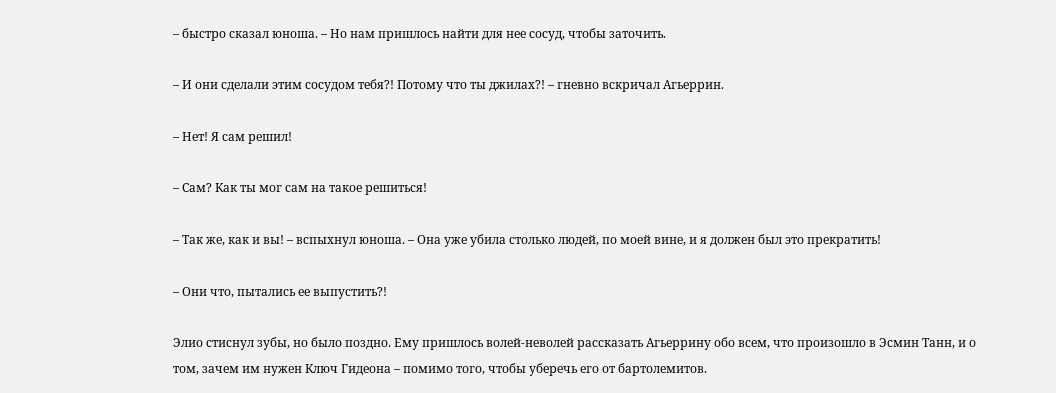– быстро сказал юноша. – Но нам пришлось найти для нее сосуд, чтобы заточить.

– И они сделали этим сосудом тебя?! Потому что ты джилах?! – гневно вскричал Агьеррин.

– Нет! Я сам решил!

– Сам? Как ты мог сам на такое решиться!

– Так же, как и вы! – вспыхнул юноша. – Она уже убила столько людей, по моей вине, и я должен был это прекратить!

– Они что, пытались ее выпустить?!

Элио стиснул зубы, но было поздно. Ему пришлось волей-неволей рассказать Агьеррину обо всем, что произошло в Эсмин Танн, и о том, зачем им нужен Ключ Гидеона – помимо того, чтобы уберечь его от бартолемитов.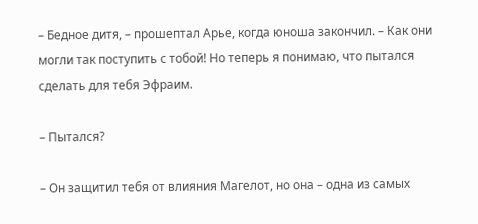– Бедное дитя, – прошептал Арье, когда юноша закончил. – Как они могли так поступить с тобой! Но теперь я понимаю, что пытался сделать для тебя Эфраим.

– Пытался?

– Он защитил тебя от влияния Магелот, но она – одна из самых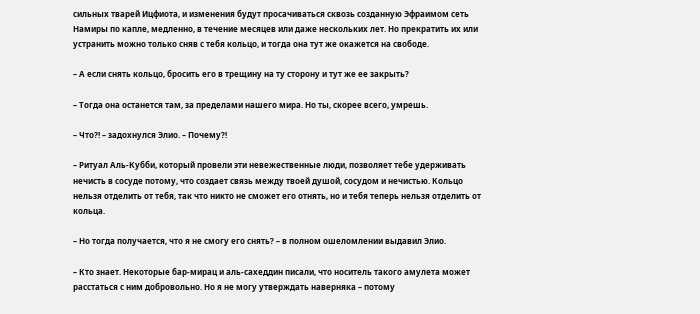сильных тварей Ицфиота, и изменения будут просачиваться сквозь созданную Эфраимом сеть Намиры по капле, медленно, в течение месяцев или даже нескольких лет. Но прекратить их или устранить можно только сняв с тебя кольцо, и тогда она тут же окажется на свободе.

– А если снять кольцо, бросить его в трещину на ту сторону и тут же ее закрыть?

– Тогда она останется там, за пределами нашего мира. Но ты, скорее всего, умрешь.

– Что?! – задохнулся Элио. – Почему?!

– Ритуал Аль-Кубби, который провели эти невежественные люди, позволяет тебе удерживать нечисть в сосуде потому, что создает связь между твоей душой, сосудом и нечистью. Кольцо нельзя отделить от тебя, так что никто не сможет его отнять, но и тебя теперь нельзя отделить от кольца.

– Но тогда получается, что я не смогу его снять? – в полном ошеломлении выдавил Элио.

– Кто знает. Некоторые бар-мирац и аль-сахеддин писали, что носитель такого амулета может расстаться с ним добровольно. Но я не могу утверждать наверняка – потому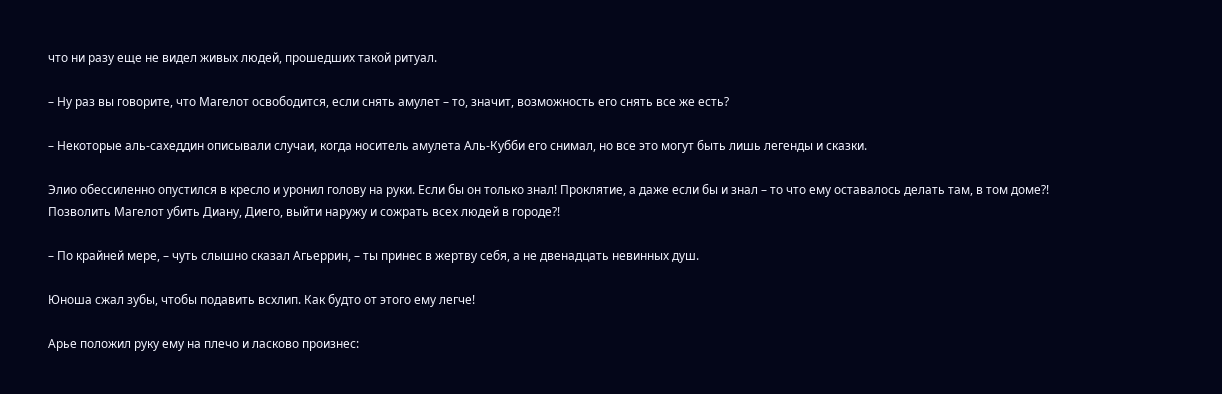что ни разу еще не видел живых людей, прошедших такой ритуал.

– Ну раз вы говорите, что Магелот освободится, если снять амулет – то, значит, возможность его снять все же есть?

– Некоторые аль-сахеддин описывали случаи, когда носитель амулета Аль-Кубби его снимал, но все это могут быть лишь легенды и сказки.

Элио обессиленно опустился в кресло и уронил голову на руки. Если бы он только знал! Проклятие, а даже если бы и знал – то что ему оставалось делать там, в том доме?! Позволить Магелот убить Диану, Диего, выйти наружу и сожрать всех людей в городе?!

– По крайней мере, – чуть слышно сказал Агьеррин, – ты принес в жертву себя, а не двенадцать невинных душ.

Юноша сжал зубы, чтобы подавить всхлип. Как будто от этого ему легче!

Арье положил руку ему на плечо и ласково произнес: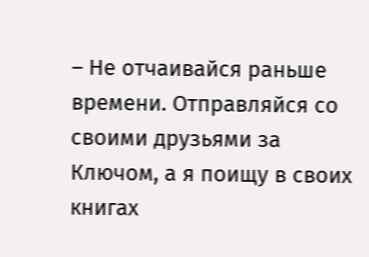– Не отчаивайся раньше времени. Отправляйся со своими друзьями за Ключом, а я поищу в своих книгах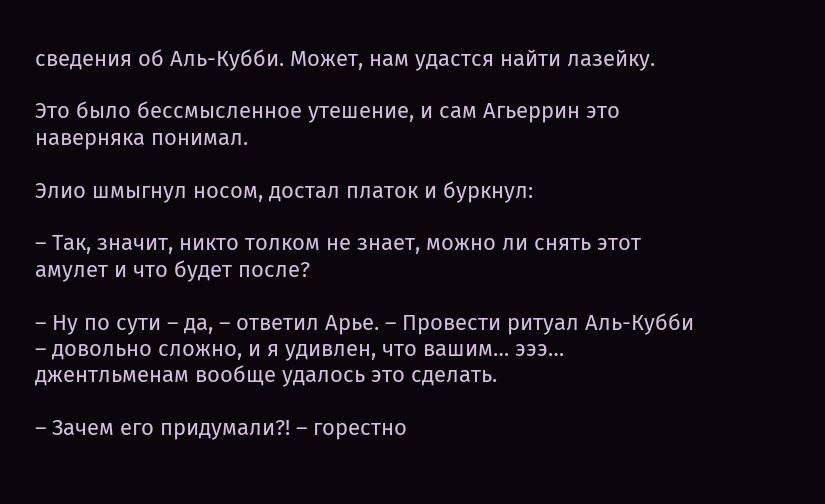сведения об Аль-Кубби. Может, нам удастся найти лазейку.

Это было бессмысленное утешение, и сам Агьеррин это наверняка понимал.

Элио шмыгнул носом, достал платок и буркнул:

– Так, значит, никто толком не знает, можно ли снять этот амулет и что будет после?

– Ну по сути – да, – ответил Арье. – Провести ритуал Аль-Кубби – довольно сложно, и я удивлен, что вашим… эээ… джентльменам вообще удалось это сделать.

– Зачем его придумали?! – горестно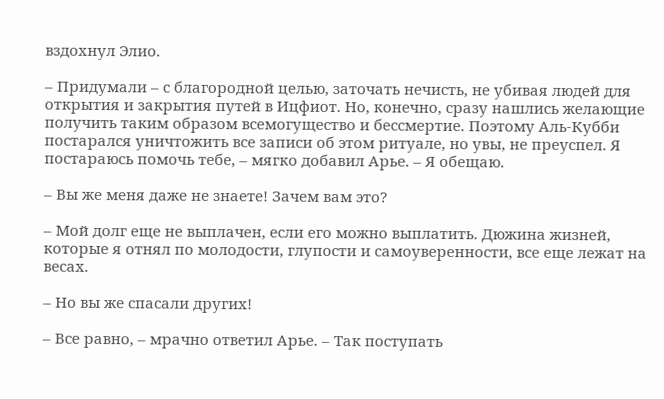вздохнул Элио.

– Придумали – с благородной целью, заточать нечисть, не убивая людей для открытия и закрытия путей в Ицфиот. Но, конечно, сразу нашлись желающие получить таким образом всемогущество и бессмертие. Поэтому Аль-Кубби постарался уничтожить все записи об этом ритуале, но увы, не преуспел. Я постараюсь помочь тебе, – мягко добавил Арье. – Я обещаю.

– Вы же меня даже не знаете! Зачем вам это?

– Мой долг еще не выплачен, если его можно выплатить. Дюжина жизней, которые я отнял по молодости, глупости и самоуверенности, все еще лежат на весах.

– Но вы же спасали других!

– Все равно, – мрачно ответил Арье. – Так поступать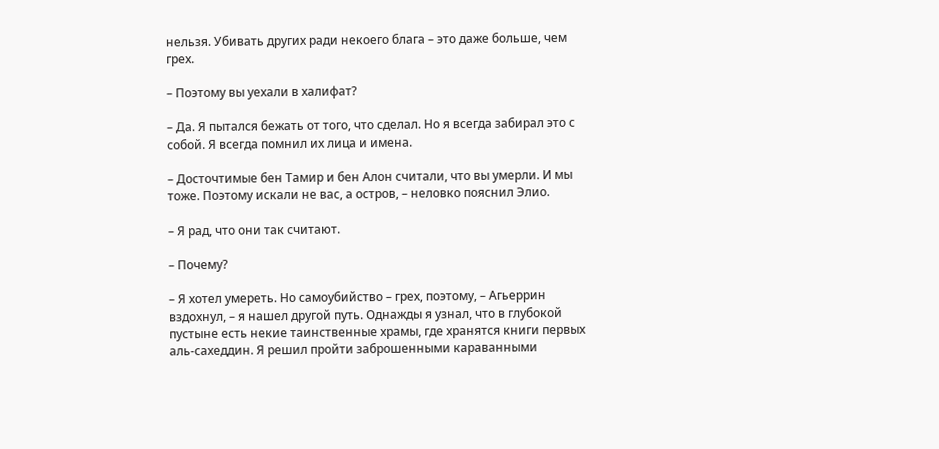нельзя. Убивать других ради некоего блага – это даже больше, чем грех.

– Поэтому вы уехали в халифат?

– Да. Я пытался бежать от того, что сделал. Но я всегда забирал это с собой. Я всегда помнил их лица и имена.

– Досточтимые бен Тамир и бен Алон считали, что вы умерли. И мы тоже. Поэтому искали не вас, а остров, – неловко пояснил Элио.

– Я рад, что они так считают.

– Почему?

– Я хотел умереть. Но самоубийство – грех, поэтому, – Агьеррин вздохнул, – я нашел другой путь. Однажды я узнал, что в глубокой пустыне есть некие таинственные храмы, где хранятся книги первых аль-сахеддин. Я решил пройти заброшенными караванными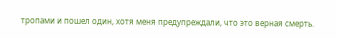тропами и пошел один, хотя меня предупреждали, что это верная смерть.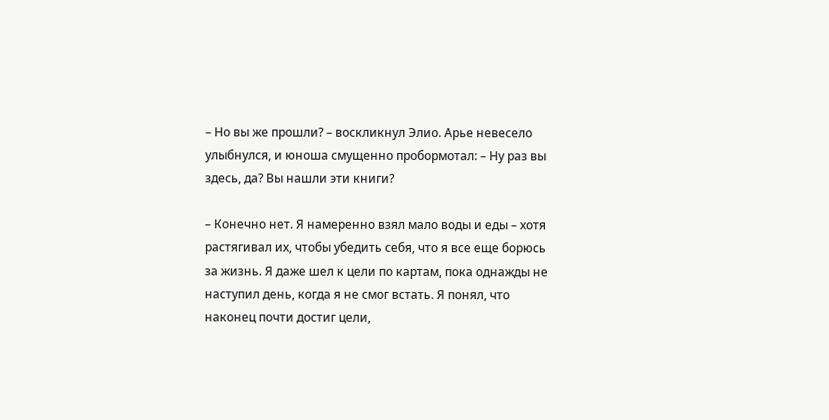– Но вы же прошли? – воскликнул Элио. Арье невесело улыбнулся, и юноша смущенно пробормотал: – Ну раз вы здесь, да? Вы нашли эти книги?

– Конечно нет. Я намеренно взял мало воды и еды – хотя растягивал их, чтобы убедить себя, что я все еще борюсь за жизнь. Я даже шел к цели по картам, пока однажды не наступил день, когда я не смог встать. Я понял, что наконец почти достиг цели,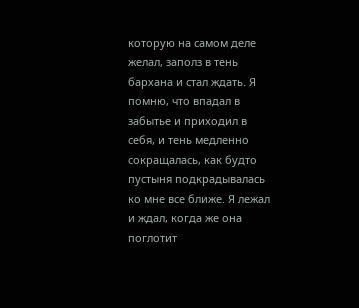которую на самом деле желал, заполз в тень бархана и стал ждать. Я помню, что впадал в забытье и приходил в себя, и тень медленно сокращалась, как будто пустыня подкрадывалась ко мне все ближе. Я лежал и ждал, когда же она поглотит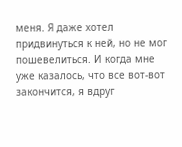меня. Я даже хотел придвинуться к ней, но не мог пошевелиться. И когда мне уже казалось, что все вот-вот закончится, я вдруг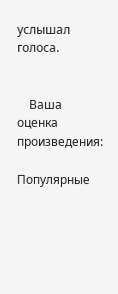услышал голоса.


    Ваша оценка произведения:

Популярные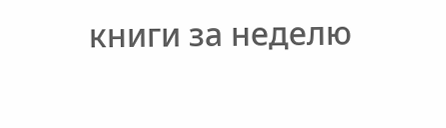книги за неделю